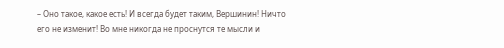– Оно такое, какое есть! И всегда будет таким, Вершинин! Ничто его не изменит! Во мне никогда не проснутся те мысли и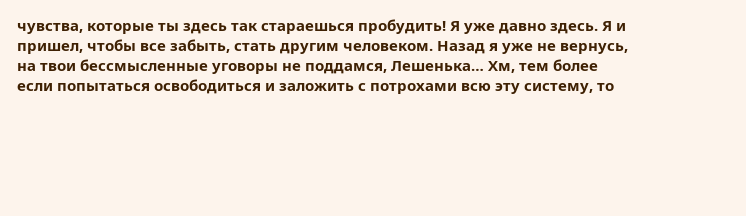чувства, которые ты здесь так стараешься пробудить! Я уже давно здесь. Я и пришел, чтобы все забыть, стать другим человеком. Назад я уже не вернусь, на твои бессмысленные уговоры не поддамся, Лешенька… Хм, тем более если попытаться освободиться и заложить с потрохами всю эту систему, то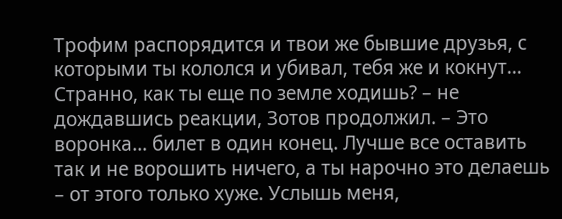Трофим распорядится и твои же бывшие друзья, с которыми ты кололся и убивал, тебя же и кокнут… Странно, как ты еще по земле ходишь? – не дождавшись реакции, Зотов продолжил. – Это воронка… билет в один конец. Лучше все оставить так и не ворошить ничего, а ты нарочно это делаешь – от этого только хуже. Услышь меня,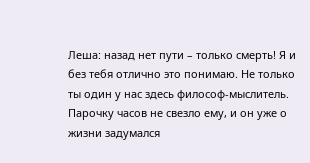Леша: назад нет пути – только смерть! Я и без тебя отлично это понимаю. Не только ты один у нас здесь философ-мыслитель. Парочку часов не свезло ему, и он уже о жизни задумался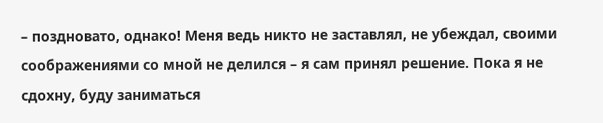– поздновато, однако! Меня ведь никто не заставлял, не убеждал, своими соображениями со мной не делился – я сам принял решение. Пока я не сдохну, буду заниматься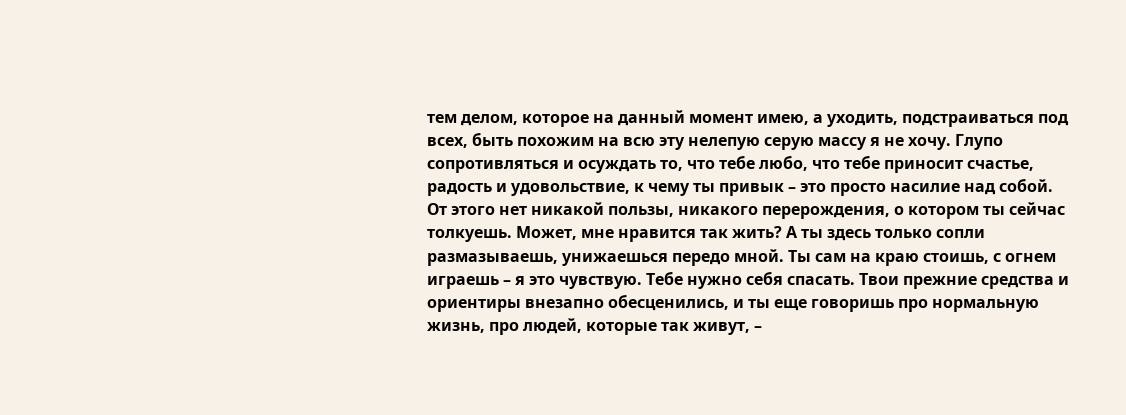тем делом, которое на данный момент имею, а уходить, подстраиваться под всех, быть похожим на всю эту нелепую серую массу я не хочу. Глупо сопротивляться и осуждать то, что тебе любо, что тебе приносит счастье, радость и удовольствие, к чему ты привык – это просто насилие над собой. От этого нет никакой пользы, никакого перерождения, о котором ты сейчас толкуешь. Может, мне нравится так жить? А ты здесь только сопли размазываешь, унижаешься передо мной. Ты сам на краю стоишь, с огнем играешь – я это чувствую. Тебе нужно себя спасать. Твои прежние средства и ориентиры внезапно обесценились, и ты еще говоришь про нормальную жизнь, про людей, которые так живут, –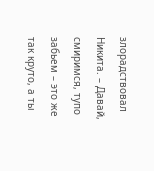злорадствовал Никита. – Давай, смиримся, тупо забьем – это же так круто, а ты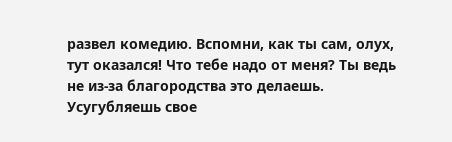развел комедию. Вспомни, как ты сам, олух, тут оказался! Что тебе надо от меня? Ты ведь не из-за благородства это делаешь. Усугубляешь свое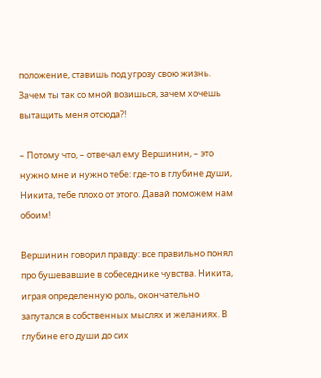положение, ставишь под угрозу свою жизнь. Зачем ты так со мной возишься, зачем хочешь вытащить меня отсюда?!

– Потому что, – отвечал ему Вершинин, – это нужно мне и нужно тебе: где-то в глубине души, Никита, тебе плохо от этого. Давай поможем нам обоим!

Вершинин говорил правду: все правильно понял про бушевавшие в собеседнике чувства. Никита, играя определенную роль, окончательно запутался в собственных мыслях и желаниях. В глубине его души до сих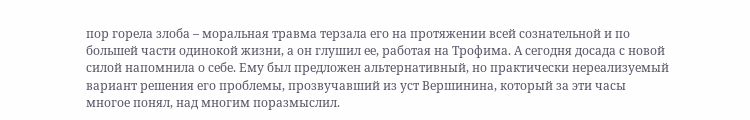пор горела злоба – моральная травма терзала его на протяжении всей сознательной и по большей части одинокой жизни, а он глушил ее, работая на Трофима. А сегодня досада с новой силой напомнила о себе. Ему был предложен альтернативный, но практически нереализуемый вариант решения его проблемы, прозвучавший из уст Вершинина, который за эти часы многое понял, над многим поразмыслил.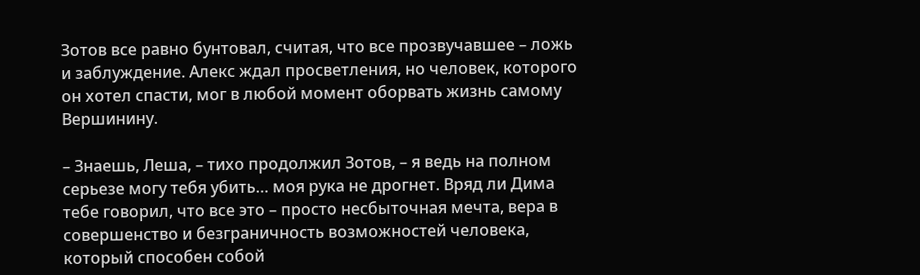Зотов все равно бунтовал, считая, что все прозвучавшее – ложь и заблуждение. Алекс ждал просветления, но человек, которого он хотел спасти, мог в любой момент оборвать жизнь самому Вершинину.

– Знаешь, Леша, – тихо продолжил Зотов, – я ведь на полном серьезе могу тебя убить… моя рука не дрогнет. Вряд ли Дима тебе говорил, что все это – просто несбыточная мечта, вера в совершенство и безграничность возможностей человека, который способен собой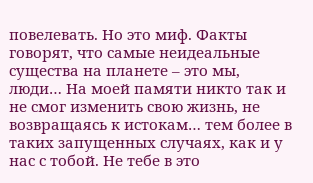повелевать. Но это миф. Факты говорят, что самые неидеальные существа на планете – это мы, люди… На моей памяти никто так и не смог изменить свою жизнь, не возвращаясь к истокам… тем более в таких запущенных случаях, как и у нас с тобой. Не тебе в это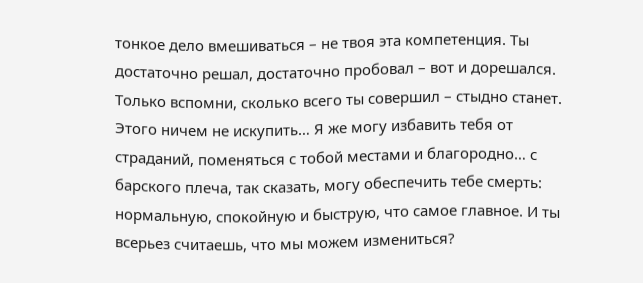тонкое дело вмешиваться – не твоя эта компетенция. Ты достаточно решал, достаточно пробовал – вот и дорешался. Только вспомни, сколько всего ты совершил – стыдно станет. Этого ничем не искупить… Я же могу избавить тебя от страданий, поменяться с тобой местами и благородно… с барского плеча, так сказать, могу обеспечить тебе смерть: нормальную, спокойную и быструю, что самое главное. И ты всерьез считаешь, что мы можем измениться?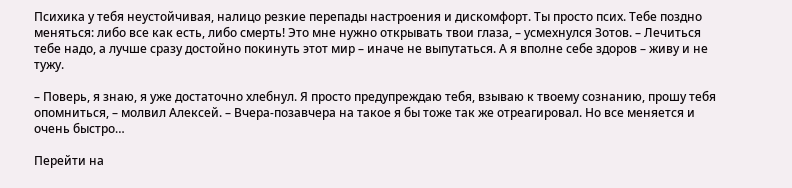Психика у тебя неустойчивая, налицо резкие перепады настроения и дискомфорт. Ты просто псих. Тебе поздно меняться: либо все как есть, либо смерть! Это мне нужно открывать твои глаза, – усмехнулся Зотов. – Лечиться тебе надо, а лучше сразу достойно покинуть этот мир – иначе не выпутаться. А я вполне себе здоров – живу и не тужу.

– Поверь, я знаю, я уже достаточно хлебнул. Я просто предупреждаю тебя, взываю к твоему сознанию, прошу тебя опомниться, – молвил Алексей. – Вчера-позавчера на такое я бы тоже так же отреагировал. Но все меняется и очень быстро…

Перейти на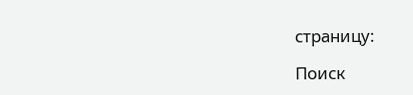страницу:

Поиск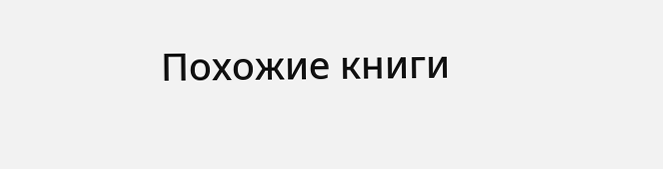Похожие книги